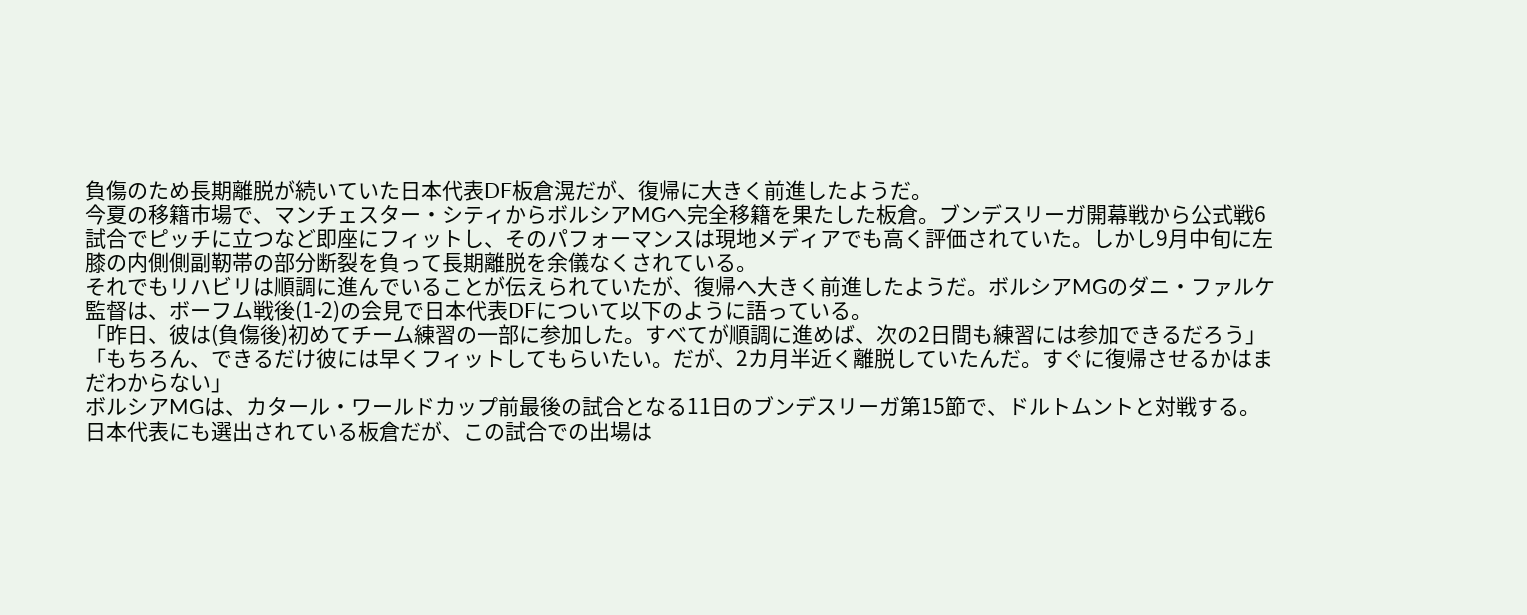負傷のため長期離脱が続いていた日本代表DF板倉滉だが、復帰に大きく前進したようだ。
今夏の移籍市場で、マンチェスター・シティからボルシアMGへ完全移籍を果たした板倉。ブンデスリーガ開幕戦から公式戦6試合でピッチに立つなど即座にフィットし、そのパフォーマンスは現地メディアでも高く評価されていた。しかし9月中旬に左膝の内側側副靭帯の部分断裂を負って長期離脱を余儀なくされている。
それでもリハビリは順調に進んでいることが伝えられていたが、復帰へ大きく前進したようだ。ボルシアMGのダニ・ファルケ監督は、ボーフム戦後(1-2)の会見で日本代表DFについて以下のように語っている。
「昨日、彼は(負傷後)初めてチーム練習の一部に参加した。すべてが順調に進めば、次の2日間も練習には参加できるだろう」
「もちろん、できるだけ彼には早くフィットしてもらいたい。だが、2カ月半近く離脱していたんだ。すぐに復帰させるかはまだわからない」
ボルシアMGは、カタール・ワールドカップ前最後の試合となる11日のブンデスリーガ第15節で、ドルトムントと対戦する。日本代表にも選出されている板倉だが、この試合での出場は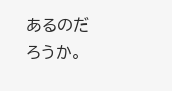あるのだろうか。